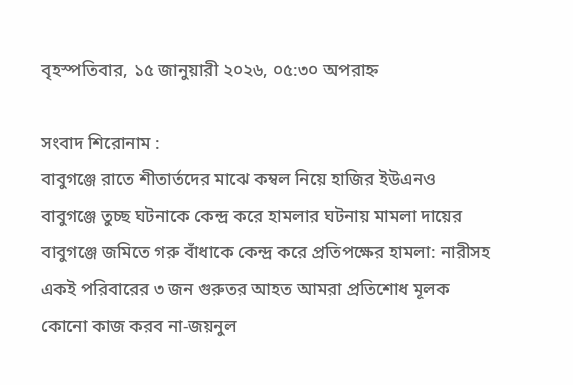বৃহস্পতিবার, ১৫ জানুয়ারী ২০২৬, ০৫:৩০ অপরাহ্ন

সংবাদ শিরোনাম :
বাবুগঞ্জে রাতে শীতার্তদের মাঝে কম্বল নিয়ে হাজির ইউএনও বাবুগঞ্জে তুচ্ছ ঘটনাকে কেন্দ্র করে হামলার ঘটনায় মামলা দায়ের বাবুগঞ্জে জমিতে গরু বাঁধাকে কেন্দ্র করে প্রতিপক্ষের হামলা: নারীসহ একই পরিবারের ৩ জন গুরুতর আহত আমরা প্রতিশোধ মূলক কোনো কাজ করব না-জয়নুল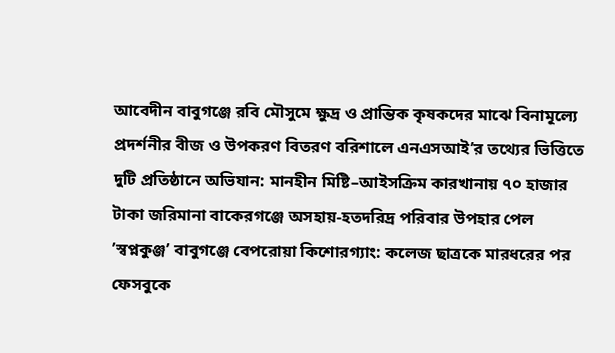আবেদীন বাবুগঞ্জে রবি মৌসুমে ক্ষুদ্র ও প্রান্তিক কৃষকদের মাঝে বিনামূল্যে প্রদর্শনীর বীজ ও উপকরণ বিতরণ বরিশালে এনএসআই’র তথ্যের ভিত্তিতে দুটি প্রতিষ্ঠানে অভিযান: মানহীন মিষ্টি–আইসক্রিম কারখানায় ৭০ হাজার টাকা জরিমানা বাকেরগঞ্জে অসহায়-হতদরিদ্র পরিবার উপহার পেল ’স্বপ্নকুঞ্জ’ বাবুগঞ্জে বেপরোয়া কিশোরগ্যাং: কলেজ ছাত্রকে মারধরের পর ফেসবুকে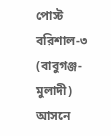পোস্ট বরিশাল-৩ (বাবুগঞ্জ-মুলাদী) আসনে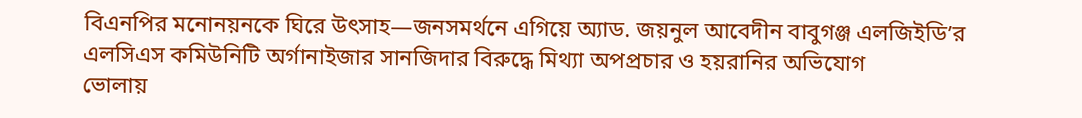বিএনপির মনোনয়নকে ঘিরে উৎসাহ—জনসমর্থনে এগিয়ে অ্যাড. জয়নুল আবেদীন বাবুগঞ্জ এলজিইডি’র এলসিএস কমিউনিটি অর্গানাইজার সানজিদার বিরুদ্ধে মিথ্যা অপপ্রচার ও হয়রানির অভিযোগ
ভোলায়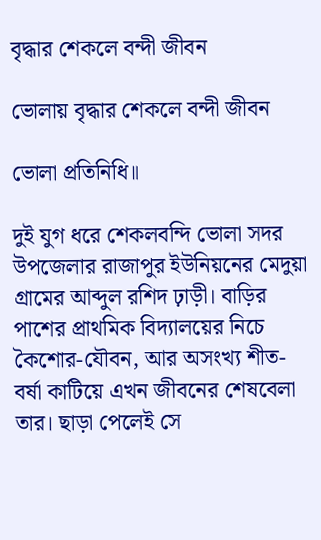বৃদ্ধার শেকলে বন্দী জীবন

ভোলায় বৃদ্ধার শেকলে বন্দী জীবন

ভোলা প্রতিনিধি॥

দুই যুগ ধরে শেকলবন্দি ভোলা সদর উপজেলার রাজাপুর ইউনিয়নের মেদুয়া গ্রামের আব্দুল রশিদ ঢ়াড়ী। বাড়ির পাশের প্রাথমিক বিদ্যালয়ের নিচে কৈশোর-যৌবন, আর অসংখ্য শীত-বর্ষা কাটিয়ে এখন জীবনের শেষবেলা তার। ছাড়া পেলেই সে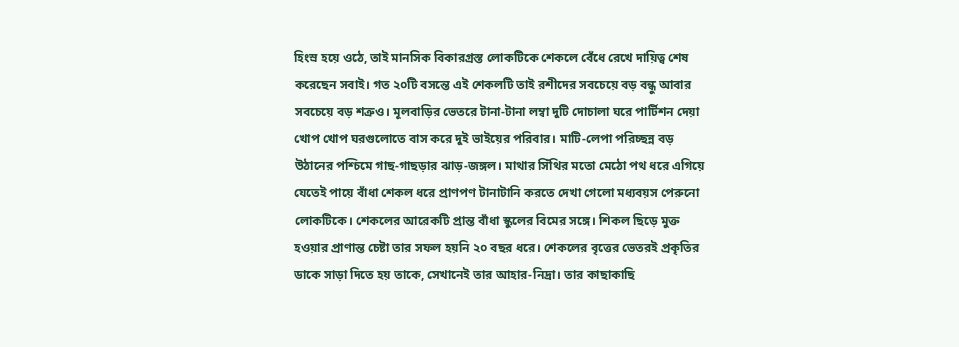হিংস্র হয়ে ওঠে, তাই মানসিক বিকারগ্রস্ত লোকটিকে শেকলে বেঁধে রেখে দায়িত্ব শেষ করেছেন সবাই। গত ২০টি বসন্তে এই শেকলটি তাই রশীদের সবচেয়ে বড় বন্ধু আবার সবচেয়ে বড় শত্রুও। মূলবাড়ির ভেতরে টানা-টানা লম্বা দুটি দোচালা ঘরে পার্টিশন দেয়া খোপ খোপ ঘরগুলোতে বাস করে দুই ভাইয়ের পরিবার। মাটি-লেপা পরিচ্ছন্ন বড় উঠানের পশ্চিমে গাছ-গাছড়ার ঝাড়-জঙ্গল। মাথার সিঁথির মতো মেঠো পথ ধরে এগিয়ে যেতেই পায়ে বাঁধা শেকল ধরে প্রাণপণ টানাটানি করতে দেখা গেলো মধ্যবয়স পেরুনো লোকটিকে। শেকলের আরেকটি প্রান্ত বাঁধা স্কুলের বিমের সঙ্গে। শিকল ছিড়ে মুক্ত হওয়ার প্রাণান্ত চেষ্টা তার সফল হয়নি ২০ বছর ধরে। শেকলের বৃত্তের ভেতরই প্রকৃতির ডাকে সাড়া দিতে হয় তাকে, সেখানেই তার আহার-নিদ্রা। তার কাছাকাছি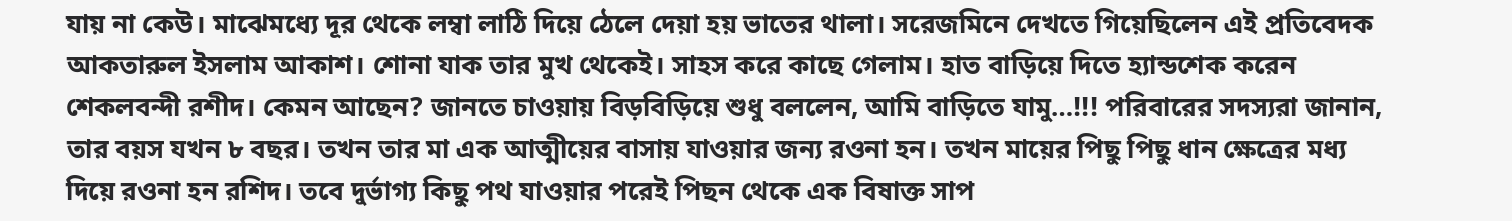যায় না কেউ। মাঝেমধ্যে দূর থেকে লম্বা লাঠি দিয়ে ঠেলে দেয়া হয় ভাতের থালা। সরেজমিনে দেখতে গিয়েছিলেন এই প্রতিবেদক আকতারুল ইসলাম আকাশ। শোনা যাক তার মুখ থেকেই। সাহস করে কাছে গেলাম। হাত বাড়িয়ে দিতে হ্যান্ডশেক করেন শেকলবন্দী রশীদ। কেমন আছেন? জানতে চাওয়ায় বিড়বিড়িয়ে শুধু বললেন, আমি বাড়িতে যামু…!!! পরিবারের সদস্যরা জানান, তার বয়স যখন ৮ বছর। তখন তার মা এক আত্মীয়ের বাসায় যাওয়ার জন্য রওনা হন। তখন মায়ের পিছু পিছু ধান ক্ষেত্রের মধ্য দিয়ে রওনা হন রশিদ। তবে দুর্ভাগ্য কিছু পথ যাওয়ার পরেই পিছন থেকে এক বিষাক্ত সাপ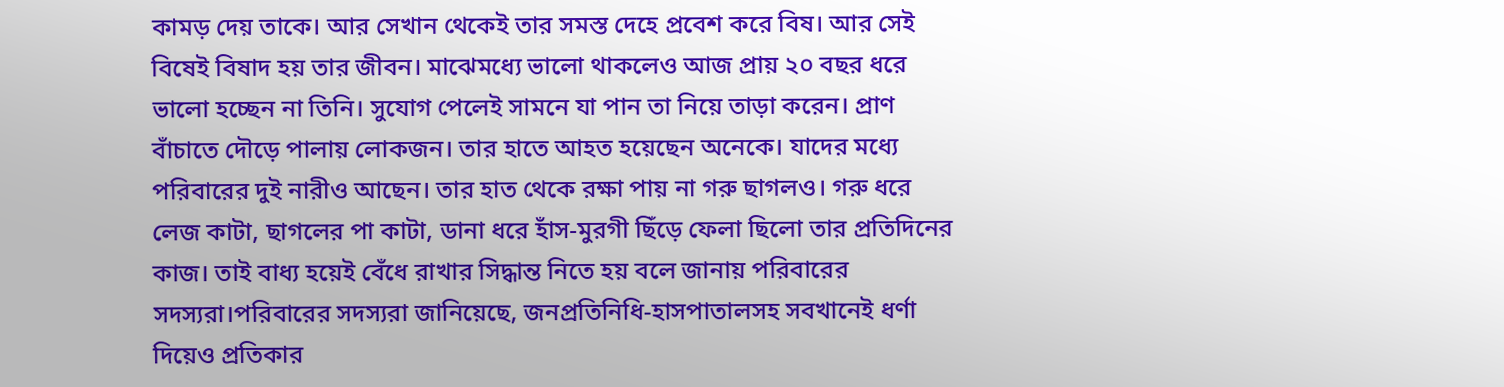কামড় দেয় তাকে। আর সেখান থেকেই তার সমস্ত দেহে প্রবেশ করে বিষ। আর সেই বিষেই বিষাদ হয় তার জীবন। মাঝেমধ্যে ভালো থাকলেও আজ প্রায় ২০ বছর ধরে ভালো হচ্ছেন না তিনি। সুযোগ পেলেই সামনে যা পান তা নিয়ে তাড়া করেন। প্রাণ বাঁচাতে দৌড়ে পালায় লোকজন। তার হাতে আহত হয়েছেন অনেকে। যাদের মধ্যে পরিবারের দুই নারীও আছেন। তার হাত থেকে রক্ষা পায় না গরু ছাগলও। গরু ধরে লেজ কাটা, ছাগলের পা কাটা, ডানা ধরে হাঁস-মুরগী ছিঁড়ে ফেলা ছিলো তার প্রতিদিনের কাজ। তাই বাধ্য হয়েই বেঁধে রাখার সিদ্ধান্ত নিতে হয় বলে জানায় পরিবারের সদস্যরা।পরিবারের সদস্যরা জানিয়েছে, জনপ্রতিনিধি-হাসপাতালসহ সবখানেই ধর্ণা দিয়েও প্রতিকার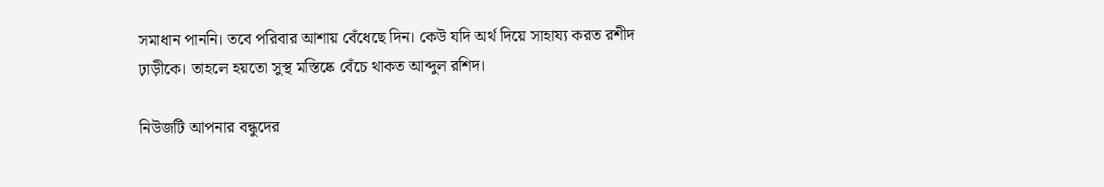সমাধান পাননি। তবে পরিবার আশায় বেঁধেছে দিন। কেউ যদি অর্থ দিয়ে সাহায্য করত রশীদ ঢ়াড়ীকে। তাহলে হয়তো সুস্থ মস্তিষ্কে বেঁচে থাকত আব্দুল রশিদ।

নিউজটি আপনার বন্ধুদের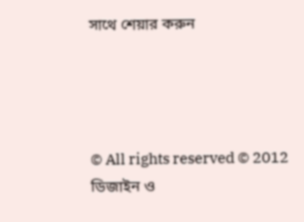সাথে শেয়ার করুন




© All rights reserved © 2012
ডিজাইন ও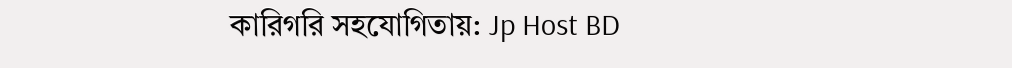কারিগরি সহযোগিতায়: Jp Host BD